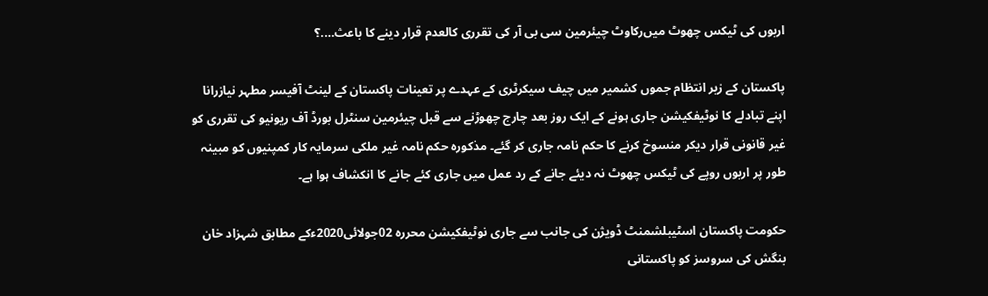اربوں کی ٹیکس چھوٹ میں‌رکاوٹ چیئرمین سی بی آر کی تقرری کالعدم قرار دینے کا باعث….؟

پاکستان کے زیر انتظام جموں کشمیر میں چیف سیکرٹری کے عہدے پر تعینات پاکستان کے لینٹ آفیسر مطہر نیازرانا اپنے تبادلے کا نوٹیفکیشن جاری ہونے کے ایک روز بعد چارج چھوڑنے سے قبل چیئرمین سنٹرل بورڈ آف ریونیو کی تقرری کو غیر قانونی قرار دیکر منسوخ کرنے کا حکم نامہ جاری کر گئے۔ مذکورہ حکم نامہ غیر ملکی سرمایہ کار کمپنیوں کو مبینہ طور پر اربوں روپے کی ٹیکس چھوٹ نہ دیئے جانے کے رد عمل میں جاری کئے جانے کا انکشاف ہوا ہے۔

حکومت پاکستان اسٹیبلشمنٹ ڈویژن کی جانب سے جاری نوٹیفکیشن محررہ 02جولائی2020ءکے مطابق شہزاد خان بنگش کی سروسز کو پاکستانی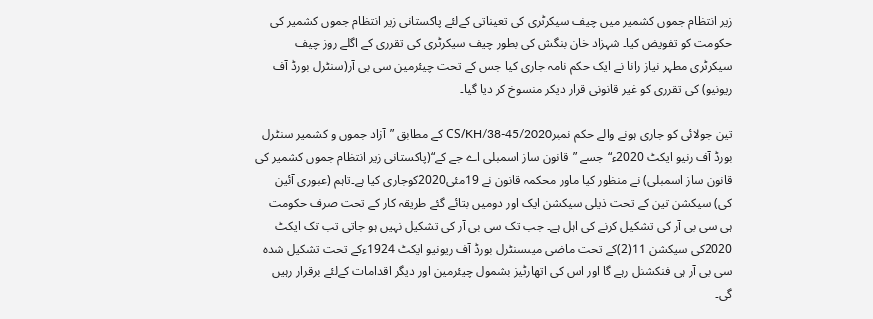زیر انتظام جموں کشمیر میں چیف سیکرٹری کی تعیناتی کےلئے پاکستانی زیر انتظام جموں کشمیر کی حکومت کو تفویض کیا۔ شہزاد خان بنگش کی بطور چیف سیکرٹری کی تقرری کے اگلے روز چیف سیکرٹری مطہر نیاز رانا نے ایک حکم نامہ جاری کیا جس کے تحت چیئرمین سی بی آر(سنٹرل بورڈ آف ریونیو) کی تقرری کو غیر قانونی قرار دیکر منسوخ کر دیا گیا۔

تین جولائی کو جاری ہونے والے حکم نمبرCS/KH/38-45/2020 کے مطابق ”آزاد جموں و کشمیر سنٹرل بورڈ آف رنیو ایکٹ 2020ء“جسے ”قانون ساز اسمبلی اے جے کے“(پاکستانی زیر انتظام جموں کشمیر کی قانون ساز اسمبلی) نے منظور کیا ماور محکمہ قانون نے 19مئی2020کوجاری کیا ہے۔تاہم (عبوری آئین کی) سیکشن تین کے تحت ذیلی سیکشن ایک اور دومیں بتائے گئے طریقہ کار کے تحت صرف حکومت ہی سی بی آر کی تشکیل کرنے کی اہل ہے۔ جب تک سی بی آر کی تشکیل نہیں ہو جاتی تب تک ایکٹ 2020کی سیکشن 11(2)کے تحت ماضی میںسنٹرل بورڈ آف ریونیو ایکٹ 1924ءکے تحت تشکیل شدہ سی بی آر ہی فنکشنل رہے گا اور اس کی اتھارٹیز بشمول چیئرمین اور دیگر اقدامات کےلئے برقرار رہیں گی۔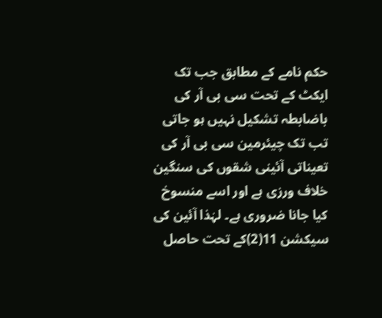حکم نامے کے مطابق جب تک ایکٹ کے تحت سی بی آر کی باضابطہ تشکیل نہیں ہو جاتی تب تک چیئرمین سی بی آر کی تعیناتی آئینی شقوں کی سنگین خلاف ورزی ہے اور اسے منسوخ کیا جانا ضروری ہے۔ لہٰذا آئین کی سیکشن 11(2)کے تحت حاصل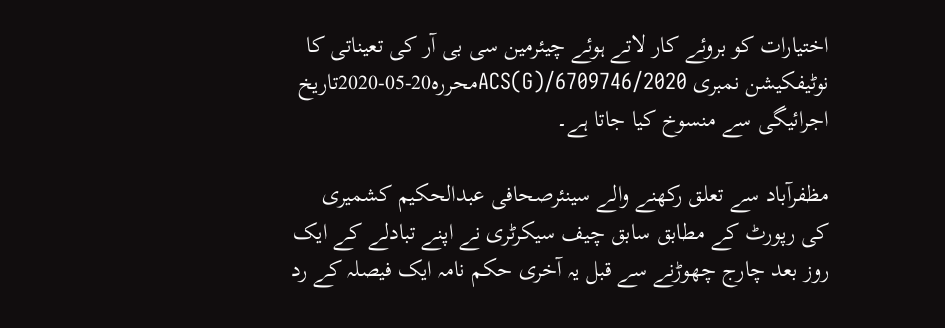اختیارات کو بروئے کار لاتے ہوئے چیئرمین سی بی آر کی تعیناتی کا نوٹیفکیشن نمبری ACS(G)/6709746/2020محررہ20-05-2020تاریخ اجرائیگی سے منسوخ کیا جاتا ہے۔

مظفرآباد سے تعلق رکھنے والے سینئرصحافی عبدالحکیم کشمیری کی رپورٹ کے مطابق سابق چیف سیکرٹری نے اپنے تبادلے کے ایک روز بعد چارج چھوڑنے سے قبل یہ آخری حکم نامہ ایک فیصلہ کے رد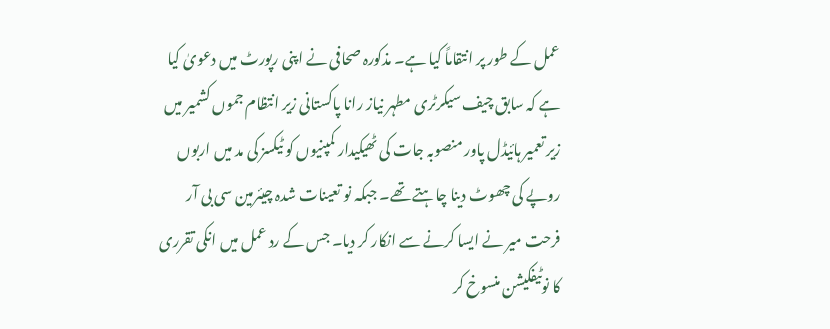عمل کے طور پر انتقاماً کیا ہے۔ مذکورہ صحافی نے اپنی رپورٹ میں دعویٰ کیا ہے کہ سابق چیف سیکرٹری مطہر نیاز رانا پاکستانی زیر انتظام جموں کشمیر میں زیر تعمیر ہائیڈل پاور منصوبہ جات کی ٹھیکیدار کمپنیوں کو ٹیکسز کی مد میں اربوں روپے کی چھوٹ دینا چاہتے تھے۔ جبکہ نو تعینات شدہ چیئرمین سی بی آر فرحت میر نے ایسا کرنے سے انکار کر دیا۔ جس کے رد عمل میں انکی تقرری کا نوٹیفکیشن منسوخ کر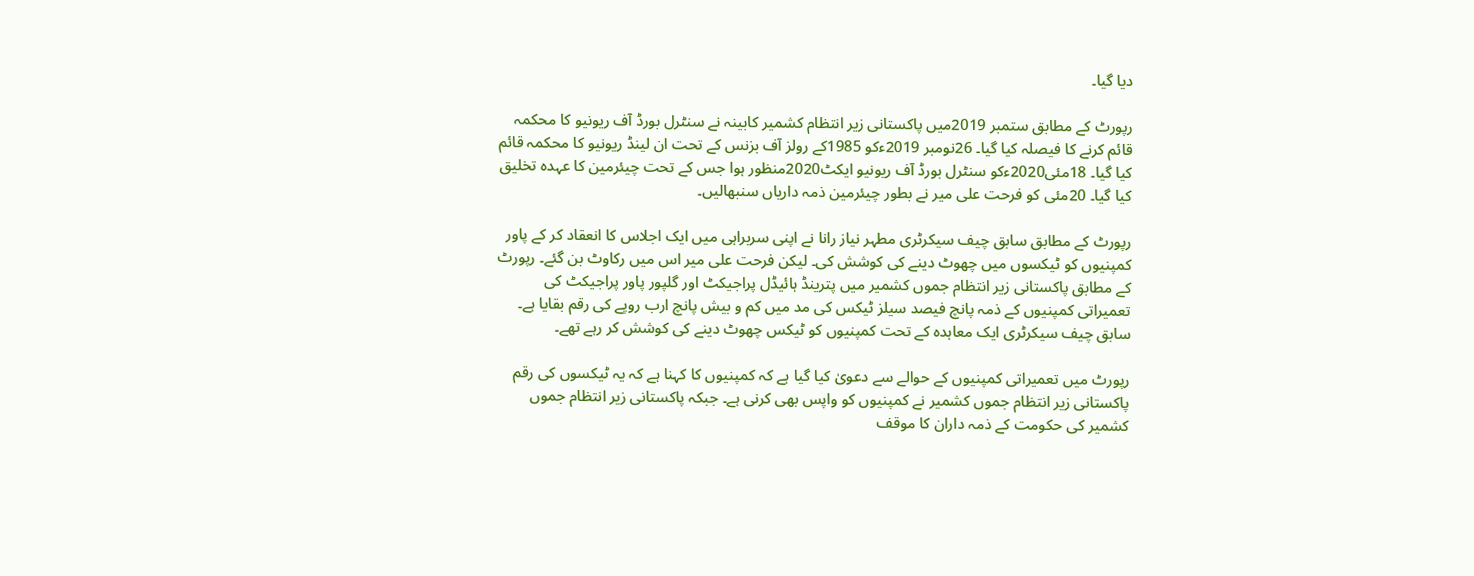دیا گیا۔

رپورٹ کے مطابق ستمبر 2019میں پاکستانی زیر انتظام کشمیر کابینہ نے سنٹرل بورڈ آف ریونیو کا محکمہ قائم کرنے کا فیصلہ کیا گیا۔ 26نومبر 2019ءکو 1985کے رولز آف بزنس کے تحت ان لینڈ ریونیو کا محکمہ قائم کیا گیا۔ 18مئی2020ءکو سنٹرل بورڈ آف ریونیو ایکٹ2020منظور ہوا جس کے تحت چیئرمین کا عہدہ تخلیق کیا گیا۔ 20مئی کو فرحت علی میر نے بطور چیئرمین ذمہ داریاں سنبھالیں۔

رپورٹ کے مطابق سابق چیف سیکرٹری مطہر نیاز رانا نے اپنی سربراہی میں ایک اجلاس کا انعقاد کر کے پاور کمپنیوں کو ٹیکسوں میں چھوٹ دینے کی کوشش کی۔ لیکن فرحت علی میر اس میں رکاوٹ بن گئے۔ رپورٹ کے مطابق پاکستانی زیر انتظام جموں کشمیر میں پترینڈ ہائیڈل پراجیکٹ اور گلپور پاور پراجیکٹ کی تعمیراتی کمپنیوں کے ذمہ پانچ فیصد سیلز ٹیکس کی مد میں کم و بیش پانچ ارب روپے کی رقم بقایا ہے۔ سابق چیف سیکرٹری ایک معاہدہ کے تحت کمپنیوں کو ٹیکس چھوٹ دینے کی کوشش کر رہے تھے۔

رپورٹ میں تعمیراتی کمپنیوں کے حوالے سے دعویٰ کیا گیا ہے کہ کمپنیوں کا کہنا ہے کہ یہ ٹیکسوں کی رقم پاکستانی زیر انتظام جموں کشمیر نے کمپنیوں کو واپس بھی کرنی ہے۔ جبکہ پاکستانی زیر انتظام جموں کشمیر کی حکومت کے ذمہ داران کا موقف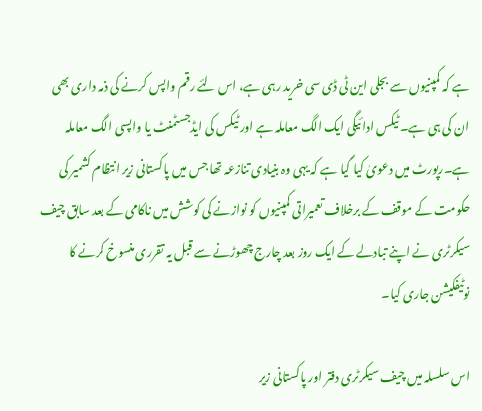ہے کہ کمپنیوں سے بجلی این ٹی ڈی سی خرید رہی ہے، اس لئے رقم واپس کرنے کی ذمہ داری بھی ان کی ہی ہے۔ ٹیکس ادائیگی ایک الگ معاملہ ہے اور ٹیکس کی ایڈجسٹمنٹ یا واپسی الگ معاملہ ہے۔رپورٹ میں دعویٰ کیا گیا ہے کہ یہی وہ بنیادی تنازعہ تھا جس میں پاکستانی زیر انتظام کشمیر کی حکومت کے موقف کے برخلاف تعمیراتی کمپنیوں کو نوازنے کی کوشش میں ناکامی کے بعد سابق چیف سیکرٹری نے اپنے تبادلے کے ایک روز بعد چارج چھوڑنے سے قبل یہ تقرری منسوخ کرنے کا نوٹیفکیشن جاری کیا۔

اس سلسلہ میں چیف سیکرٹری دفتر اور پاکستانی زیر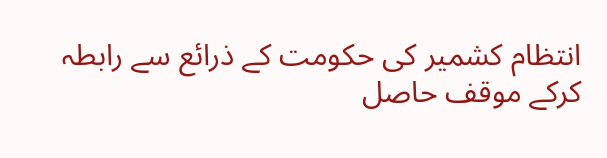انتظام کشمیر کی حکومت کے ذرائع سے رابطہ کرکے موقف حاصل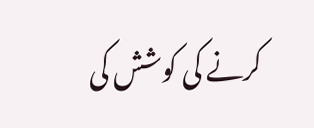کرنے کی کوشش کی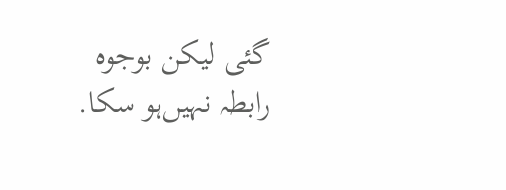گئی لیکن بوجوہ رابطہ نہیں‌ہو سکا.